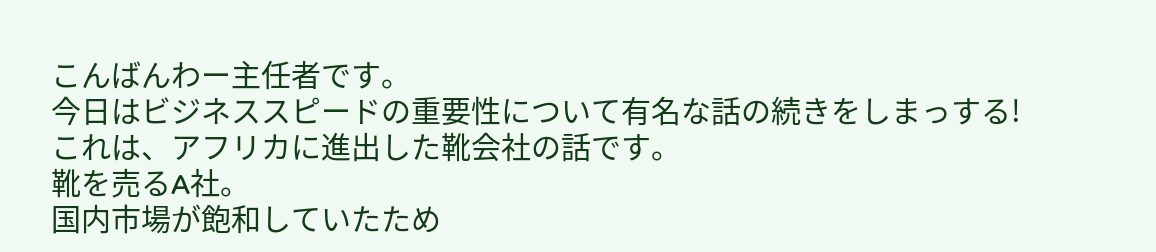こんばんわー主任者です。
今日はビジネススピードの重要性について有名な話の続きをしまっする!
これは、アフリカに進出した靴会社の話です。
靴を売るA社。
国内市場が飽和していたため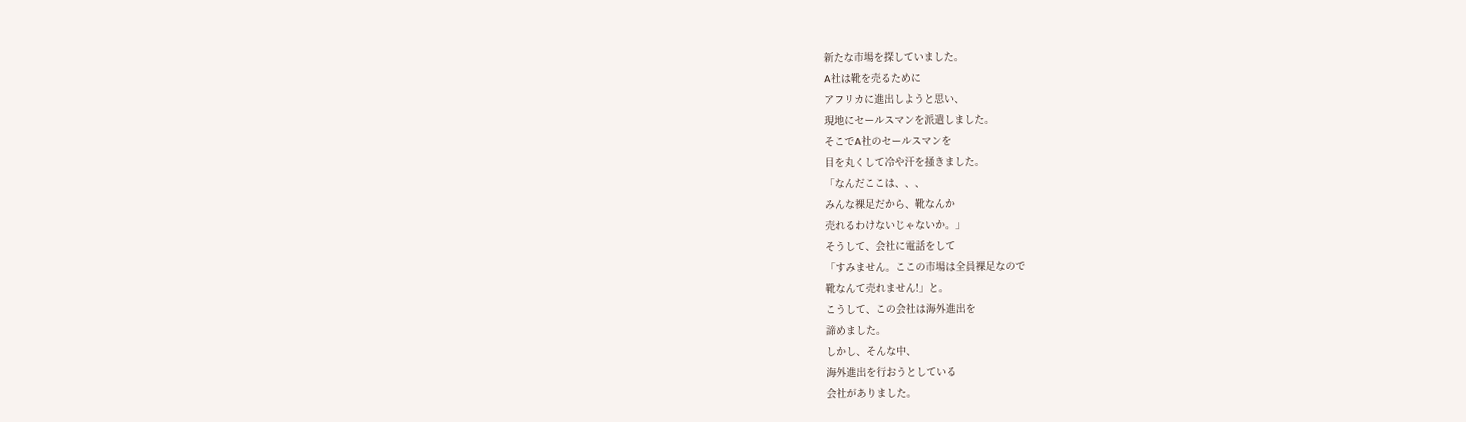新たな市場を探していました。
A社は靴を売るために
アフリカに進出しようと思い、
現地にセールスマンを派遣しました。
そこでA社のセールスマンを
目を丸くして冷や汗を掻きました。
「なんだここは、、、
みんな裸足だから、靴なんか
売れるわけないじゃないか。」
そうして、会社に電話をして
「すみません。ここの市場は全員裸足なので
靴なんて売れません!」と。
こうして、この会社は海外進出を
諦めました。
しかし、そんな中、
海外進出を行おうとしている
会社がありました。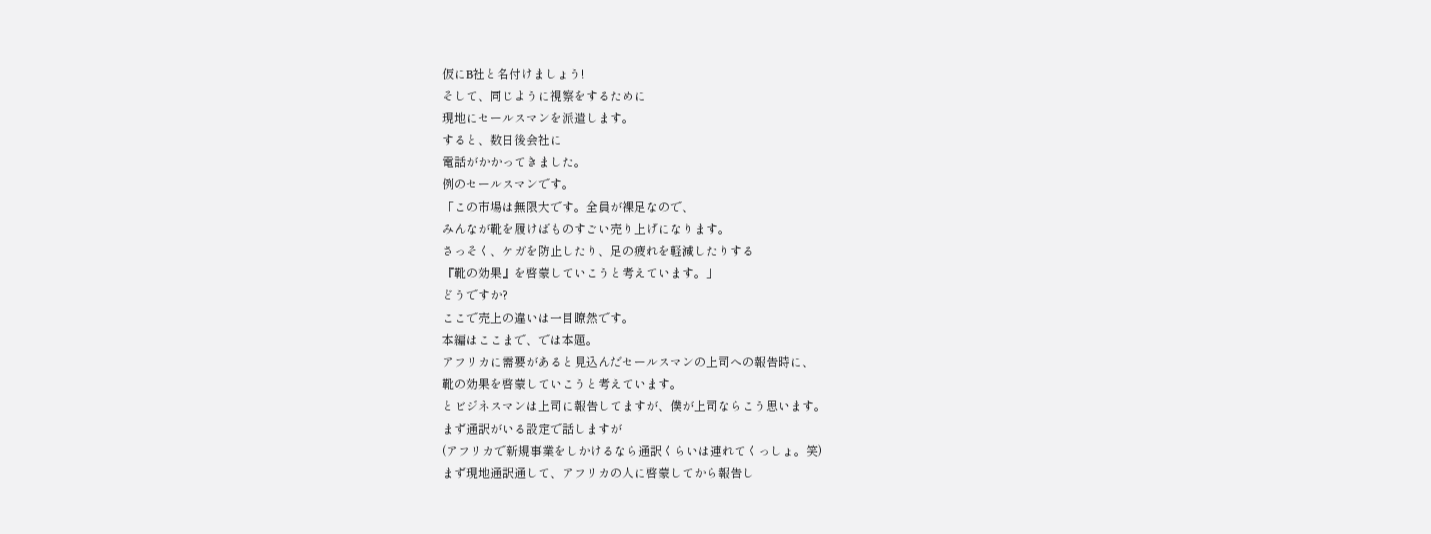仮にB社と名付けましょう!
そして、同じように視察をするために
現地にセールスマンを派遣します。
すると、数日後会社に
電話がかかってきました。
例のセールスマンです。
「この市場は無限大です。全員が裸足なので、
みんなが靴を履けばものすごい売り上げになります。
さっそく、ケガを防止したり、足の疲れを軽減したりする
『靴の効果』を啓蒙していこうと考えています。」
どうですか?
ここで売上の違いは一目瞭然です。
本編はここまで、では本題。
アフリカに需要があると見込んだセールスマンの上司への報告時に、
靴の効果を啓蒙していこうと考えています。
とビジネスマンは上司に報告してますが、僕が上司ならこう思います。
まず通訳がいる設定で話しますが
(アフリカで新規事業をしかけるなら通訳くらいは連れてくっしょ。笑)
まず現地通訳通して、アフリカの人に啓蒙してから報告し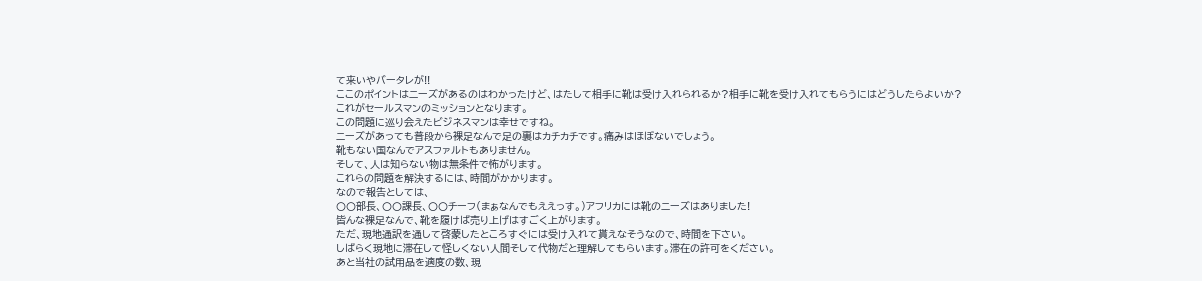て来いやバータレが!!
ここのポイントはニーズがあるのはわかったけど、はたして相手に靴は受け入れられるか?相手に靴を受け入れてもらうにはどうしたらよいか?
これがセールスマンのミッションとなります。
この問題に巡り会えたビジネスマンは幸せですね。
ニーズがあっても普段から裸足なんで足の裏はカチカチです。痛みはほぼないでしょう。
靴もない国なんでアスファルトもありません。
そして、人は知らない物は無条件で怖がります。
これらの問題を解決するには、時間がかかります。
なので報告としては、
〇〇部長、〇〇課長、〇〇チーフ(まぁなんでもええっす。)アフリカには靴のニーズはありました!
皆んな裸足なんで、靴を履けば売り上げはすごく上がります。
ただ、現地通訳を通して啓蒙したところすぐには受け入れて貰えなそうなので、時間を下さい。
しばらく現地に滞在して怪しくない人間そして代物だと理解してもらいます。滞在の許可をください。
あと当社の試用品を適度の数、現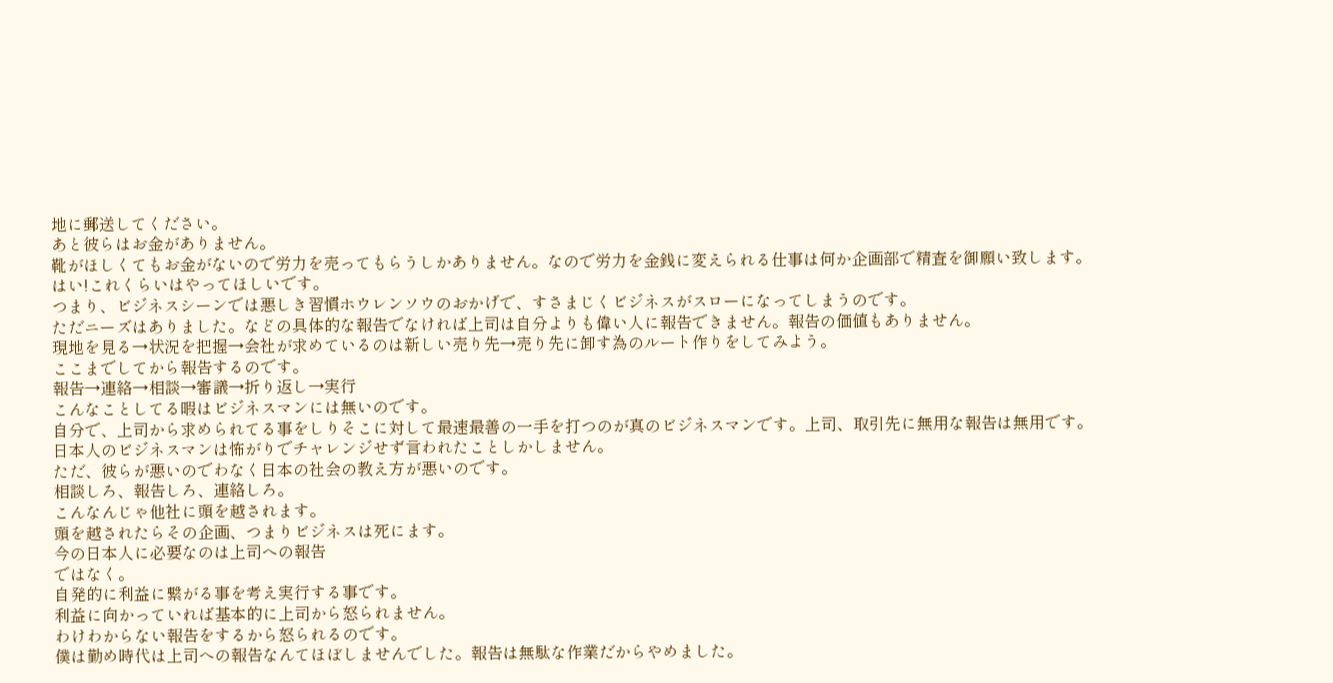地に郵送してください。
あと彼らはお金がありません。
靴がほしくてもお金がないので労力を売ってもらうしかありません。なので労力を金銭に変えられる仕事は何か企画部で精査を御願い致します。
はい!これくらいはやってほしいです。
つまり、ビジネスシーンでは悪しき習慣ホウレンソウのおかげで、すさまじくビジネスがスローになってしまうのです。
ただニーズはありました。などの具体的な報告でなければ上司は自分よりも偉い人に報告できません。報告の価値もありません。
現地を見る→状況を把握→会社が求めているのは新しい売り先→売り先に卸す為のルート作りをしてみよう。
ここまでしてから報告するのです。
報告→連絡→相談→審議→折り返し→実行
こんなことしてる暇はビジネスマンには無いのです。
自分で、上司から求められてる事をしりそこに対して最速最善の一手を打つのが真のビジネスマンです。上司、取引先に無用な報告は無用です。
日本人のビジネスマンは怖がりでチャレンジせず言われたことしかしません。
ただ、彼らが悪いのでわなく日本の社会の教え方が悪いのです。
相談しろ、報告しろ、連絡しろ。
こんなんじゃ他社に頭を越されます。
頭を越されたらその企画、つまりビジネスは死にます。
今の日本人に必要なのは上司への報告
ではなく。
自発的に利益に繋がる事を考え実行する事です。
利益に向かっていれば基本的に上司から怒られません。
わけわからない報告をするから怒られるのです。
僕は勤め時代は上司への報告なんてほぼしませんでした。報告は無駄な作業だからやめました。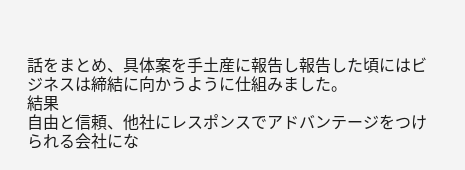話をまとめ、具体案を手土産に報告し報告した頃にはビジネスは締結に向かうように仕組みました。
結果
自由と信頼、他社にレスポンスでアドバンテージをつけられる会社にな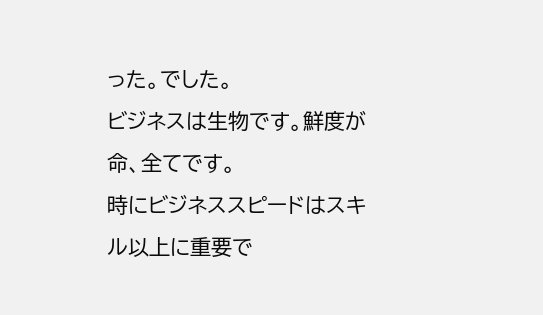った。でした。
ビジネスは生物です。鮮度が命、全てです。
時にビジネススピードはスキル以上に重要で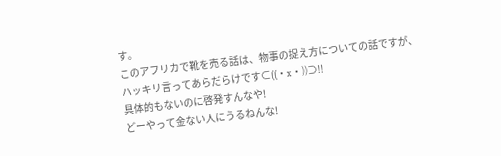す。
このアフリカで靴を売る話は、物事の捉え方についての話ですが、
ハッキリ言ってあらだらけです⊂((・x・))⊃!!
具体的もないのに啓発すんなや!
どーやって金ない人にうるねんな!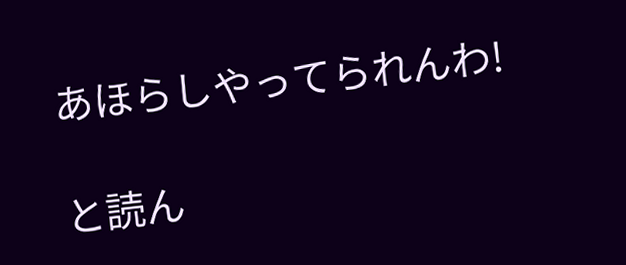あほらしやってられんわ!

と読ん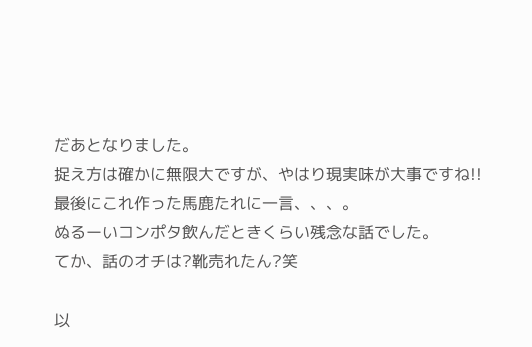だあとなりました。
捉え方は確かに無限大ですが、やはり現実味が大事ですね!!
最後にこれ作った馬鹿たれに一言、、、。
ぬるーいコンポタ飲んだときくらい残念な話でした。
てか、話のオチは?靴売れたん?笑

以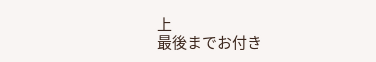上
最後までお付き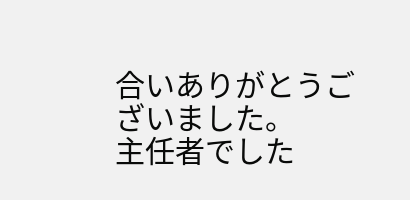合いありがとうございました。
主任者でした